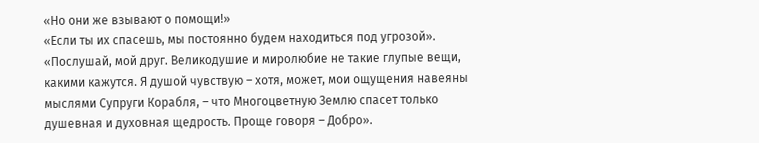«Но они же взывают о помощи!»
«Если ты их спасешь, мы постоянно будем находиться под угрозой».
«Послушай, мой друг. Великодушие и миролюбие не такие глупые вещи, какими кажутся. Я душой чувствую – хотя, может, мои ощущения навеяны мыслями Супруги Корабля, – что Многоцветную Землю спасет только душевная и духовная щедрость. Проще говоря – Добро».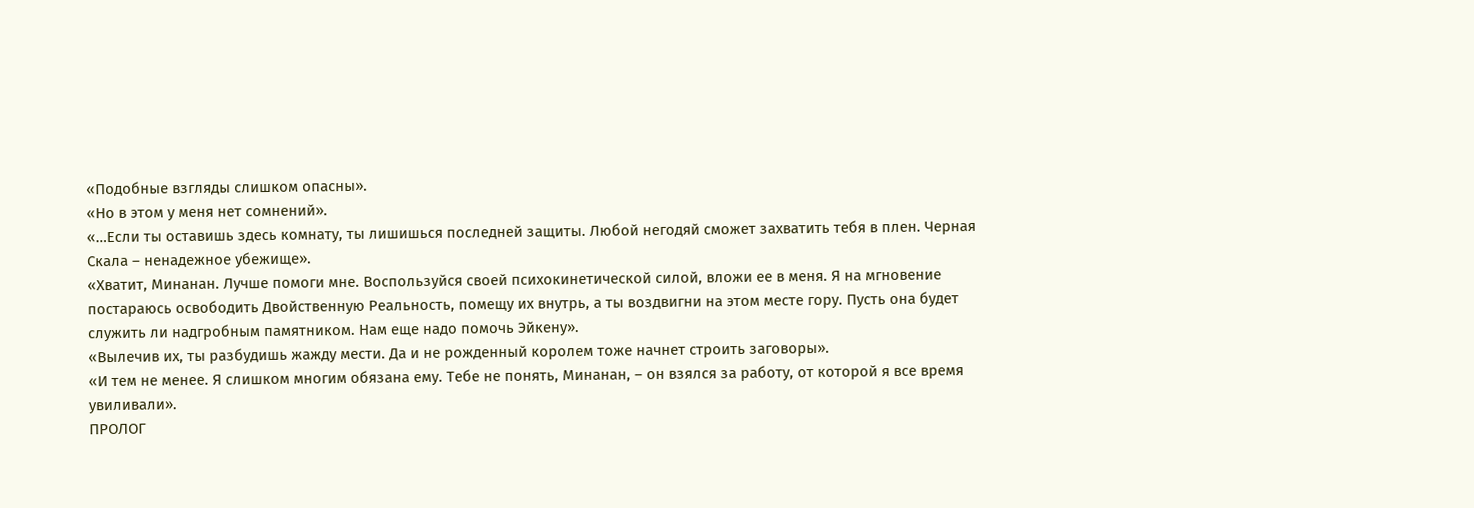«Подобные взгляды слишком опасны».
«Но в этом у меня нет сомнений».
«…Если ты оставишь здесь комнату, ты лишишься последней защиты. Любой негодяй сможет захватить тебя в плен. Черная Скала – ненадежное убежище».
«Хватит, Минанан. Лучше помоги мне. Воспользуйся своей психокинетической силой, вложи ее в меня. Я на мгновение постараюсь освободить Двойственную Реальность, помещу их внутрь, а ты воздвигни на этом месте гору. Пусть она будет служить ли надгробным памятником. Нам еще надо помочь Эйкену».
«Вылечив их, ты разбудишь жажду мести. Да и не рожденный королем тоже начнет строить заговоры».
«И тем не менее. Я слишком многим обязана ему. Тебе не понять, Минанан, – он взялся за работу, от которой я все время увиливали».
ПРОЛОГ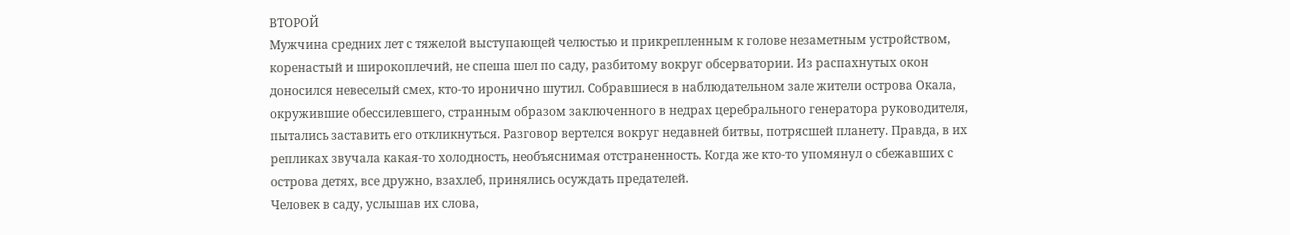ВТОРОЙ
Мужчина средних лет с тяжелой выступающей челюстью и прикрепленным к голове незаметным устройством, коренастый и широкоплечий, не спеша шел по саду, разбитому вокруг обсерватории. Из распахнутых окон доносился невеселый смех, кто-то иронично шутил. Собравшиеся в наблюдательном зале жители острова Окала, окружившие обессилевшего, странным образом заключенного в недрах церебрального генератора руководителя, пытались заставить его откликнуться. Разговор вертелся вокруг недавней битвы, потрясшей планету. Правда, в их репликах звучала какая-то холодность, необъяснимая отстраненность. Когда же кто-то упомянул о сбежавших с острова детях, все дружно, взахлеб, принялись осуждать предателей.
Человек в саду, услышав их слова,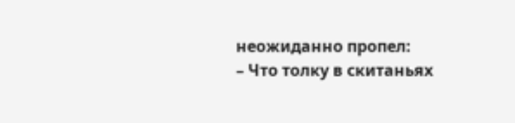неожиданно пропел:
– Что толку в скитаньях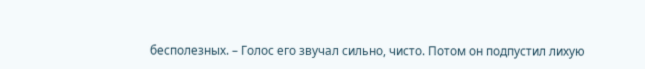бесполезных. – Голос его звучал сильно, чисто. Потом он подпустил лихую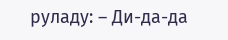руладу: – Ди-да-да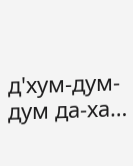д'хум-дум-дум да-ха…